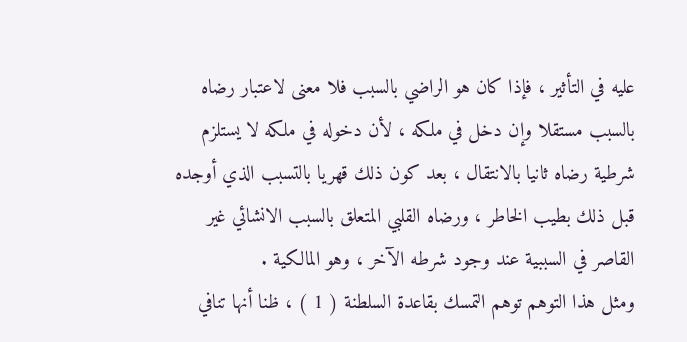عليه في التأثير ، فإذا كان هو الراضي بالسبب فلا معنى لاعتبار رضاه
بالسبب مستقلا وإن دخل في ملكه ، لأن دخوله في ملكه لا يستلزم
شرطية رضاه ثانيا بالانتقال ، بعد كون ذلك قهريا بالتسبب الذي أوجده
قبل ذلك بطيب الخاطر ، ورضاه القلبي المتعلق بالسبب الانشائي غير
القاصر في السببية عند وجود شرطه الآخر ، وهو المالكية .
ومثل هذا التوهم توهم التمسك بقاعدة السلطنة ( 1 ) ، ظنا أنها تنافي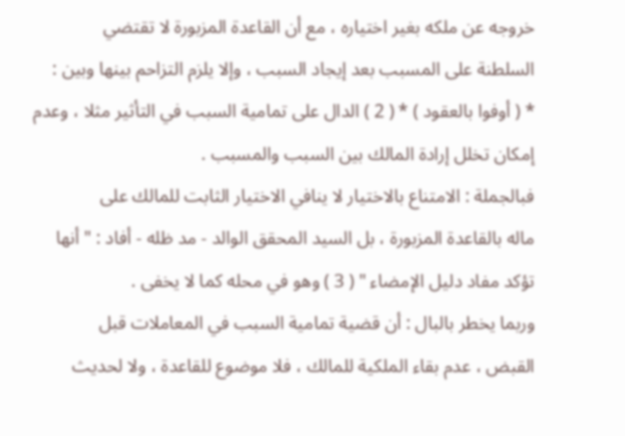خروجه عن ملكه بغير اختياره ، مع أن القاعدة المزبورة لا تقتضي
السلطنة على المسبب بعد إيجاد السبب ، وإلا يلزم التزاحم بينها وبين :
* ( أوفوا بالعقود ) * ( 2 ) الدال على تمامية السبب في التأثير مثلا ، وعدم
إمكان تخلل إرادة المالك بين السبب والمسبب .
فبالجملة : الامتناع بالاختيار لا ينافي الاختيار الثابت للمالك على
ماله بالقاعدة المزبورة ، بل السيد المحقق الوالد - مد ظله - أفاد : " أنها
تؤكد مفاد دليل الإمضاء " ( 3 ) وهو في محله كما لا يخفى .
وربما يخطر بالبال : أن قضية تمامية السبب في المعاملات قبل
القبض ، عدم بقاء الملكية للمالك ، فلا موضوع للقاعدة ، ولا لحديث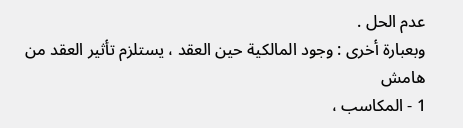عدم الحل .
وبعبارة أخرى : وجود المالكية حين العقد ، يستلزم تأثير العقد من
هامش
1 - المكاسب ،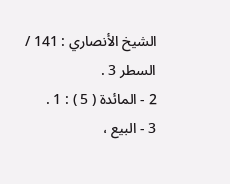الشيخ الأنصاري : 141 / السطر 3 .
2 - المائدة ( 5 ) : 1 .
3 - البيع ،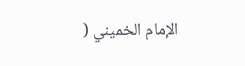الإمام الخميني (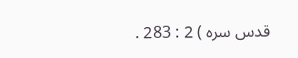قدس سره ) 2 : 283 .